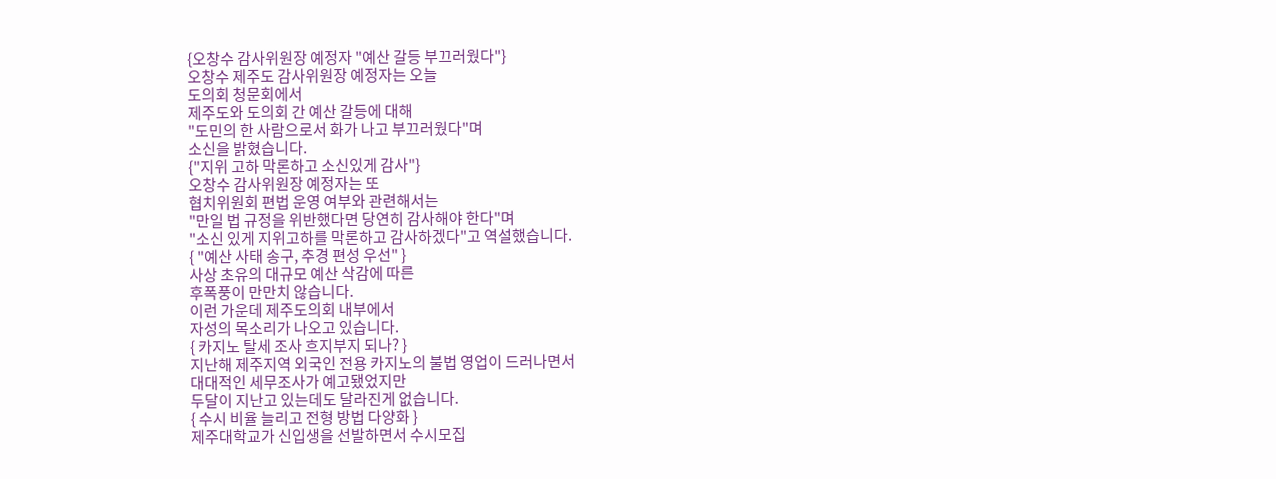{오창수 감사위원장 예정자 "예산 갈등 부끄러웠다"}
오창수 제주도 감사위원장 예정자는 오늘
도의회 청문회에서
제주도와 도의회 간 예산 갈등에 대해
"도민의 한 사람으로서 화가 나고 부끄러웠다"며
소신을 밝혔습니다.
{"지위 고하 막론하고 소신있게 감사"}
오창수 감사위원장 예정자는 또
협치위원회 편법 운영 여부와 관련해서는
"만일 법 규정을 위반했다면 당연히 감사해야 한다"며
"소신 있게 지위고하를 막론하고 감사하겠다"고 역설했습니다.
{ "예산 사태 송구, 추경 편성 우선" }
사상 초유의 대규모 예산 삭감에 따른
후폭풍이 만만치 않습니다.
이런 가운데 제주도의회 내부에서
자성의 목소리가 나오고 있습니다.
{ 카지노 탈세 조사 흐지부지 되나? }
지난해 제주지역 외국인 전용 카지노의 불법 영업이 드러나면서
대대적인 세무조사가 예고됐었지만
두달이 지난고 있는데도 달라진게 없습니다.
{ 수시 비율 늘리고 전형 방법 다양화 }
제주대학교가 신입생을 선발하면서 수시모집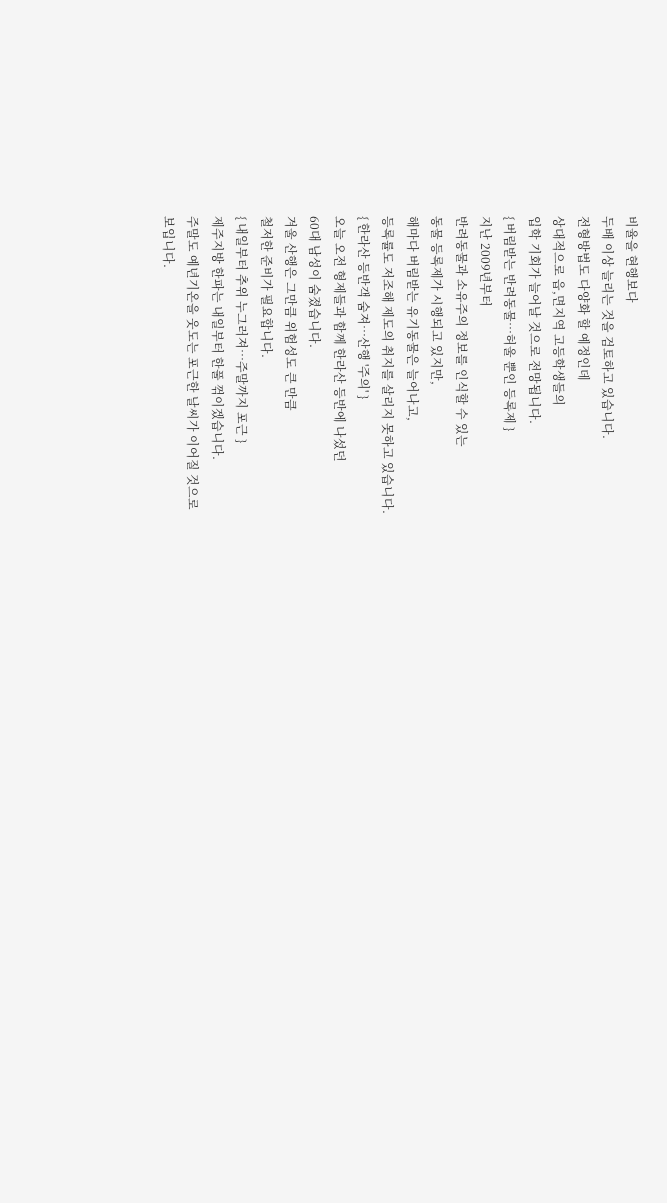비율을 현행보다
두배 이상 늘리는 것을 검토하고 있습니다.
전형방법도 다양화 할 예정인데
상대적으로 읍,면지역 고등학생들의
입학 기회가 늘어날 것으로 전망됩니다.
{ 버림받는 반려동물…허울 뿐인 등록제 }
지난 2009년부터
반려동물과 소유주의 정보를 인식할 수 있는
동물 등록제가 시행되고 있지만,
해마다 버림받는 유기동물은 늘어나고,
등록률도 저조해 제도의 취지를 살리지 못하고 있습니다.
{ 한라산 등반객 숨져…산행 '주의' }
오늘 오전 형제들과 함께 한라산 등반에 나섰던
60대 남성이 숨졌습니다.
겨울 산행은 그만큼 위험성도 큰 만큼
철저한 준비가 필요합니다.
{ 내일부터 추위 누그러져…주말까지 포근 }
제주지방 한파는 내일부터 한풀 꺾이겠습니다.
주말도 예년기온을 웃도는 포근한 날씨가 이어질 것으로
보입니다.